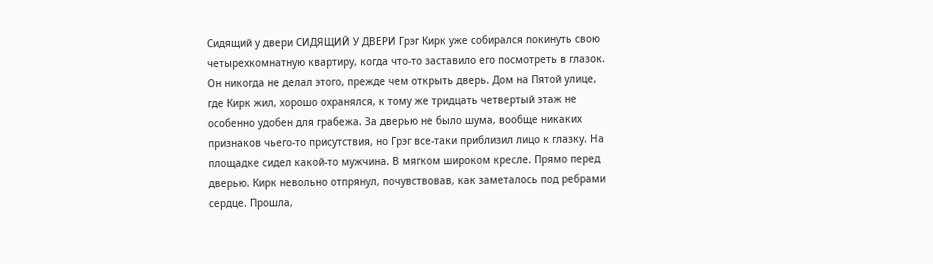Сидящий у двери СИДЯЩИЙ У ДВЕРИ Грэг Кирк уже собирался покинуть свою четырехкомнатную квартиру, когда что-то заставило его посмотреть в глазок. Он никогда не делал этого, прежде чем открыть дверь. Дом на Пятой улице, где Кирк жил, хорошо охранялся, к тому же тридцать четвертый этаж не особенно удобен для грабежа. За дверью не было шума, вообще никаких признаков чьего-то присутствия, но Грэг все-таки приблизил лицо к глазку. На площадке сидел какой-то мужчина. В мягком широком кресле. Прямо перед дверью. Кирк невольно отпрянул, почувствовав, как заметалось под ребрами сердце. Прошла,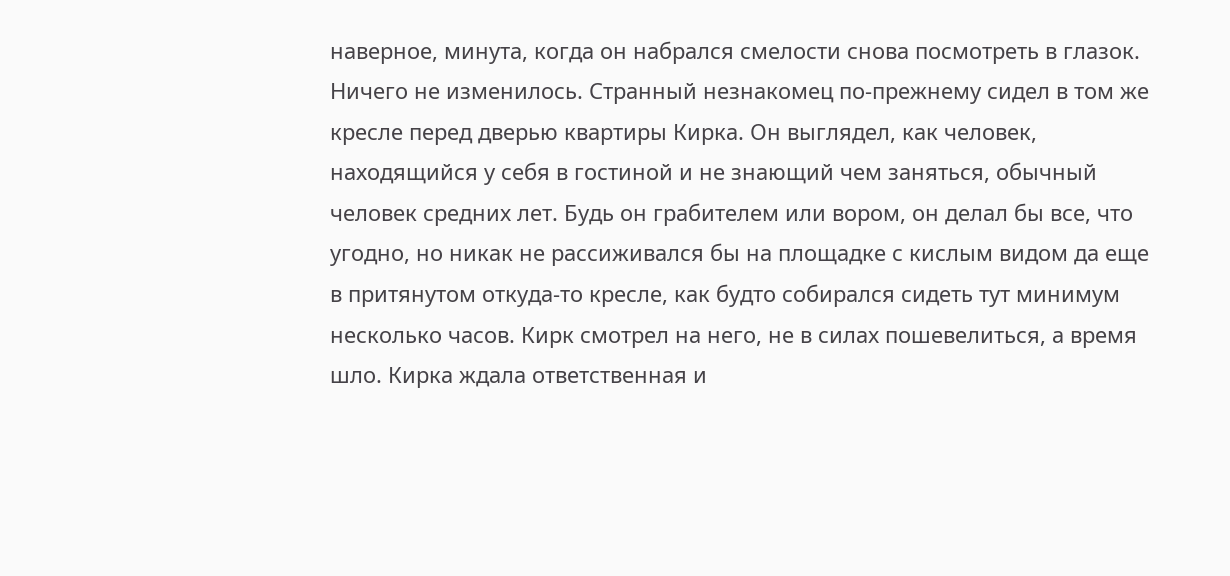наверное, минута, когда он набрался смелости снова посмотреть в глазок. Ничего не изменилось. Странный незнакомец по-прежнему сидел в том же кресле перед дверью квартиры Кирка. Он выглядел, как человек, находящийся у себя в гостиной и не знающий чем заняться, обычный человек средних лет. Будь он грабителем или вором, он делал бы все, что угодно, но никак не рассиживался бы на площадке с кислым видом да еще в притянутом откуда-то кресле, как будто собирался сидеть тут минимум несколько часов. Кирк смотрел на него, не в силах пошевелиться, а время шло. Кирка ждала ответственная и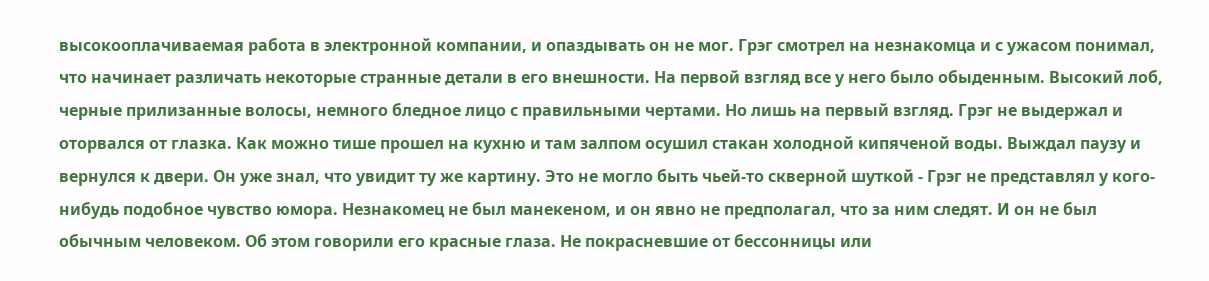высокооплачиваемая работа в электронной компании, и опаздывать он не мог. Грэг смотрел на незнакомца и с ужасом понимал, что начинает различать некоторые странные детали в его внешности. На первой взгляд все у него было обыденным. Высокий лоб, черные прилизанные волосы, немного бледное лицо с правильными чертами. Но лишь на первый взгляд. Грэг не выдержал и оторвался от глазка. Как можно тише прошел на кухню и там залпом осушил стакан холодной кипяченой воды. Выждал паузу и вернулся к двери. Он уже знал, что увидит ту же картину. Это не могло быть чьей-то скверной шуткой - Грэг не представлял у кого-нибудь подобное чувство юмора. Незнакомец не был манекеном, и он явно не предполагал, что за ним следят. И он не был обычным человеком. Об этом говорили его красные глаза. Не покрасневшие от бессонницы или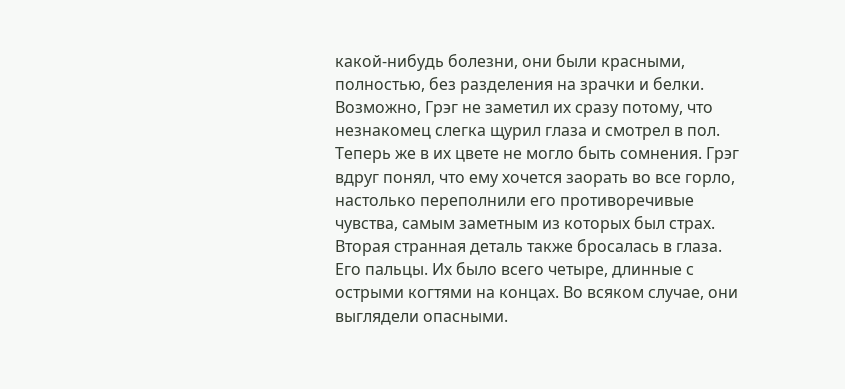какой-нибудь болезни, они были красными, полностью, без разделения на зрачки и белки. Возможно, Грэг не заметил их сразу потому, что незнакомец слегка щурил глаза и смотрел в пол. Теперь же в их цвете не могло быть сомнения. Грэг вдруг понял, что ему хочется заорать во все горло, настолько переполнили его противоречивые чувства, самым заметным из которых был страх. Вторая странная деталь также бросалась в глаза. Его пальцы. Их было всего четыре, длинные с острыми когтями на концах. Во всяком случае, они выглядели опасными.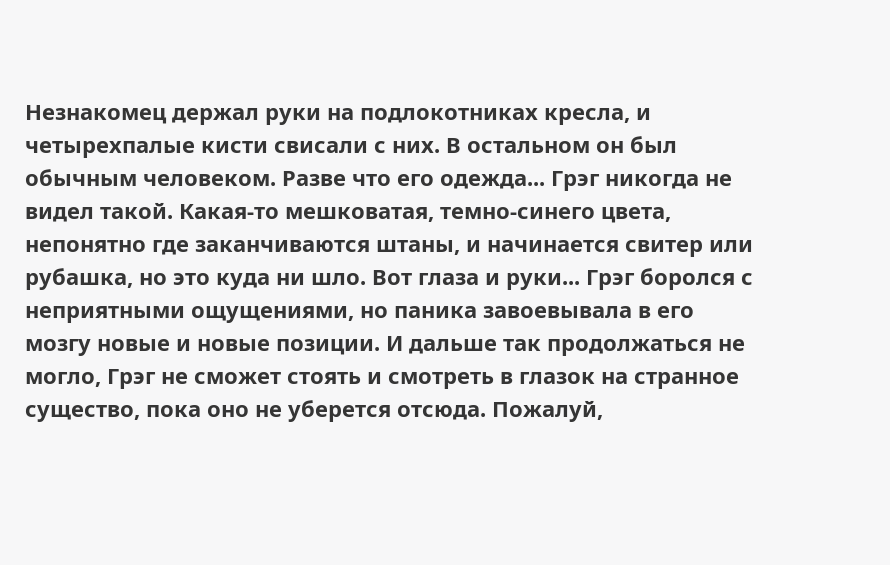Незнакомец держал руки на подлокотниках кресла, и четырехпалые кисти свисали с них. В остальном он был обычным человеком. Разве что его одежда... Грэг никогда не видел такой. Какая-то мешковатая, темно-синего цвета, непонятно где заканчиваются штаны, и начинается свитер или рубашка, но это куда ни шло. Вот глаза и руки... Грэг боролся с неприятными ощущениями, но паника завоевывала в его мозгу новые и новые позиции. И дальше так продолжаться не могло, Грэг не сможет стоять и смотреть в глазок на странное существо, пока оно не уберется отсюда. Пожалуй,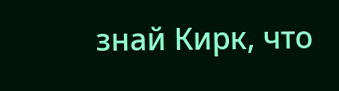знай Кирк, что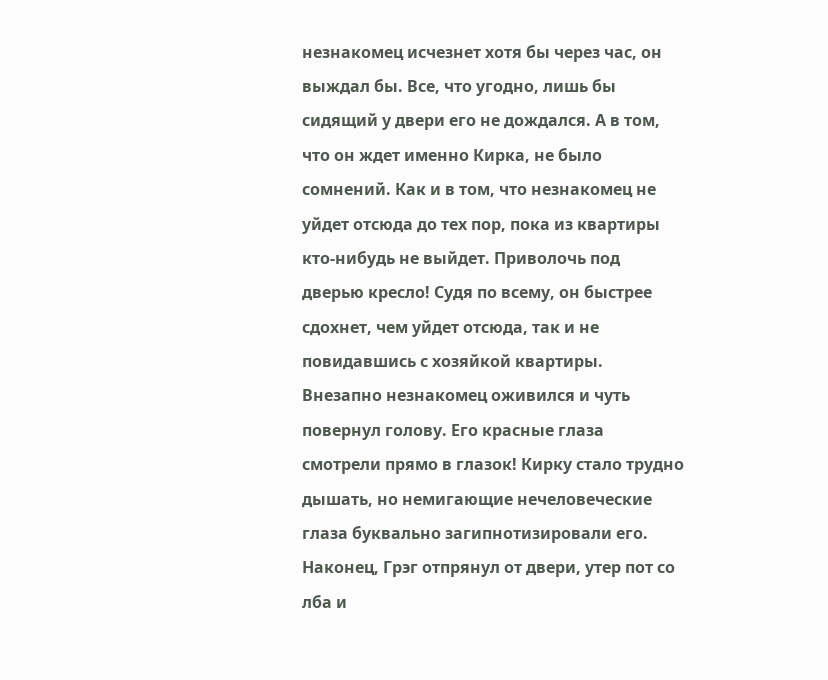незнакомец исчезнет хотя бы через час, он выждал бы. Все, что угодно, лишь бы сидящий у двери его не дождался. А в том, что он ждет именно Кирка, не было сомнений. Как и в том, что незнакомец не уйдет отсюда до тех пор, пока из квартиры кто-нибудь не выйдет. Приволочь под дверью кресло! Судя по всему, он быстрее сдохнет, чем уйдет отсюда, так и не повидавшись с хозяйкой квартиры. Внезапно незнакомец оживился и чуть повернул голову. Его красные глаза смотрели прямо в глазок! Кирку стало трудно дышать, но немигающие нечеловеческие глаза буквально загипнотизировали его. Наконец, Грэг отпрянул от двери, утер пот со лба и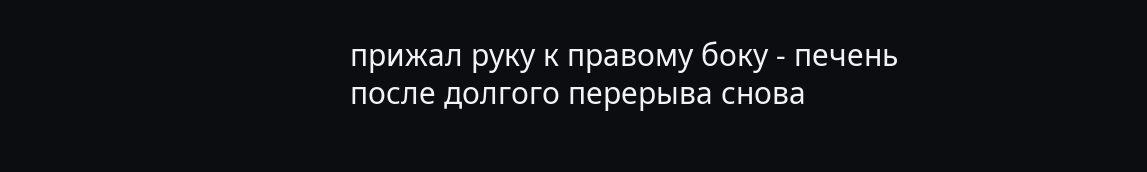прижал руку к правому боку - печень после долгого перерыва снова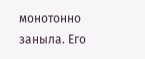монотонно заныла. Его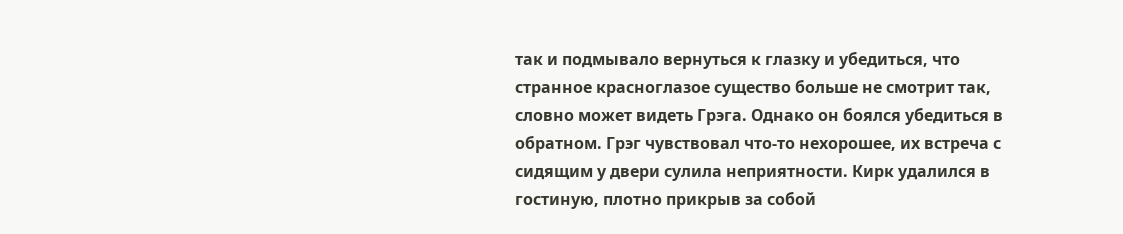так и подмывало вернуться к глазку и убедиться, что странное красноглазое существо больше не смотрит так, словно может видеть Грэга. Однако он боялся убедиться в обратном. Грэг чувствовал что-то нехорошее, их встреча с сидящим у двери сулила неприятности. Кирк удалился в гостиную, плотно прикрыв за собой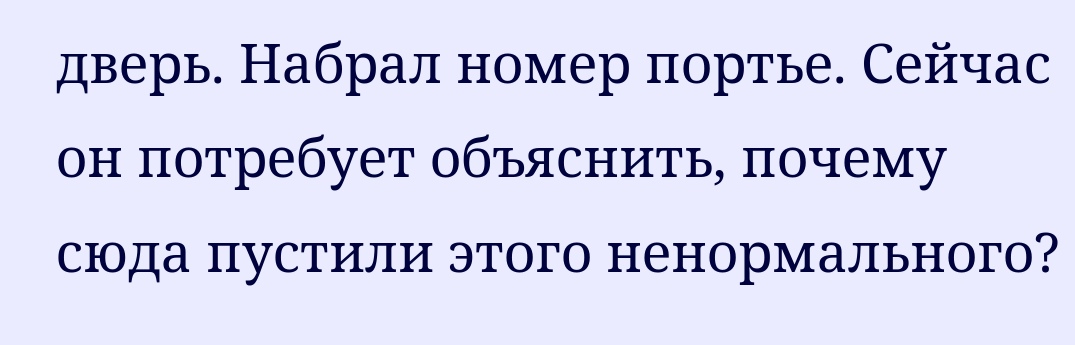дверь. Набрал номер портье. Сейчас он потребует объяснить, почему сюда пустили этого ненормального?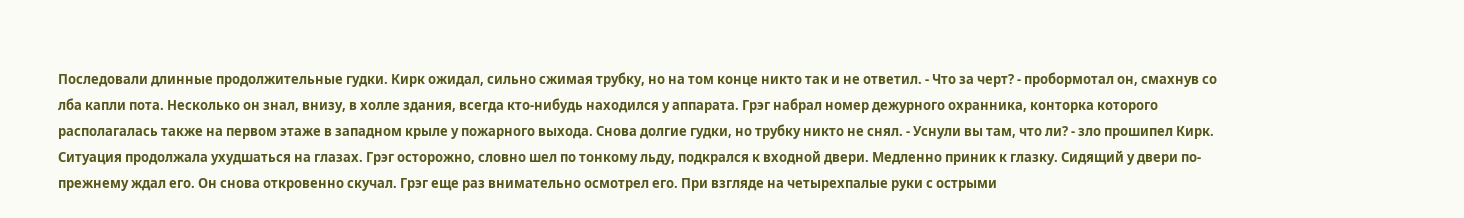Последовали длинные продолжительные гудки. Кирк ожидал, сильно сжимая трубку, но на том конце никто так и не ответил. - Что за черт? - пробормотал он, смахнув со лба капли пота. Несколько он знал, внизу, в холле здания, всегда кто-нибудь находился у аппарата. Грэг набрал номер дежурного охранника, конторка которого располагалась также на первом этаже в западном крыле у пожарного выхода. Снова долгие гудки, но трубку никто не снял. - Уснули вы там, что ли? - зло прошипел Кирк. Ситуация продолжала ухудшаться на глазах. Грэг осторожно, словно шел по тонкому льду, подкрался к входной двери. Медленно приник к глазку. Сидящий у двери по-прежнему ждал его. Он снова откровенно скучал. Грэг еще раз внимательно осмотрел его. При взгляде на четырехпалые руки с острыми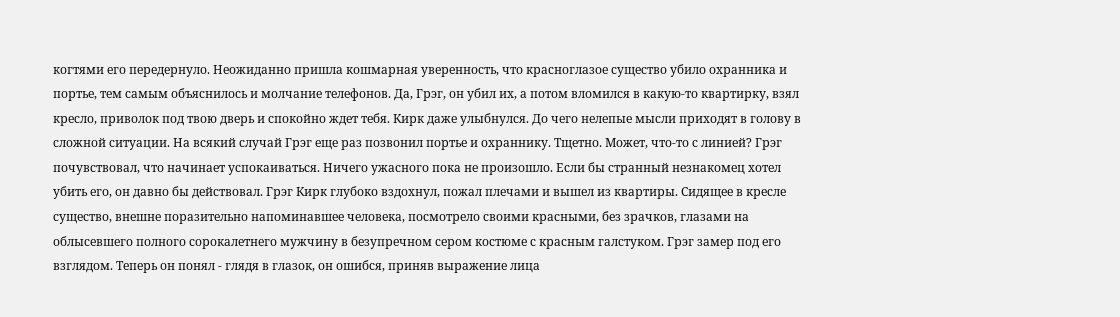когтями его передернуло. Неожиданно пришла кошмарная уверенность, что красноглазое существо убило охранника и портье, тем самым объяснилось и молчание телефонов. Да, Грэг, он убил их, а потом вломился в какую-то квартирку, взял кресло, приволок под твою дверь и спокойно ждет тебя. Кирк даже улыбнулся. До чего нелепые мысли приходят в голову в сложной ситуации. На всякий случай Грэг еще раз позвонил портье и охраннику. Тщетно. Может, что-то с линией? Грэг почувствовал, что начинает успокаиваться. Ничего ужасного пока не произошло. Если бы странный незнакомец хотел убить его, он давно бы действовал. Грэг Кирк глубоко вздохнул, пожал плечами и вышел из квартиры. Сидящее в кресле существо, внешне поразительно напоминавшее человека, посмотрело своими красными, без зрачков, глазами на облысевшего полного сорокалетнего мужчину в безупречном сером костюме с красным галстуком. Грэг замер под его взглядом. Теперь он понял - глядя в глазок, он ошибся, приняв выражение лица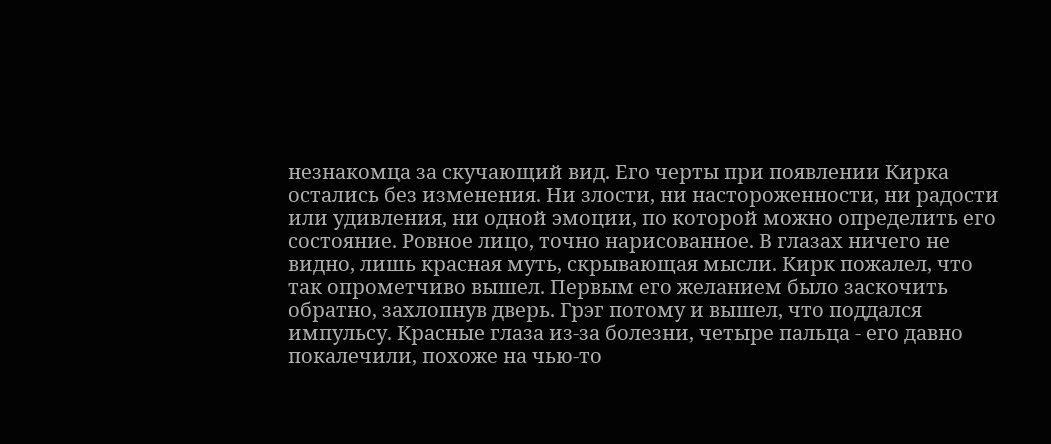незнакомца за скучающий вид. Его черты при появлении Кирка остались без изменения. Ни злости, ни настороженности, ни радости или удивления, ни одной эмоции, по которой можно определить его состояние. Ровное лицо, точно нарисованное. В глазах ничего не видно, лишь красная муть, скрывающая мысли. Кирк пожалел, что так опрометчиво вышел. Первым его желанием было заскочить обратно, захлопнув дверь. Грэг потому и вышел, что поддался импульсу. Красные глаза из-за болезни, четыре пальца - его давно покалечили, похоже на чью-то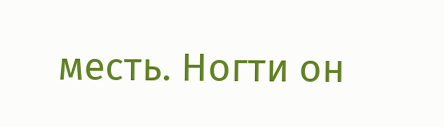месть. Ногти он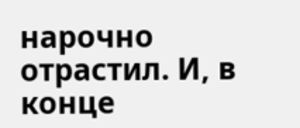нарочно отрастил. И, в конце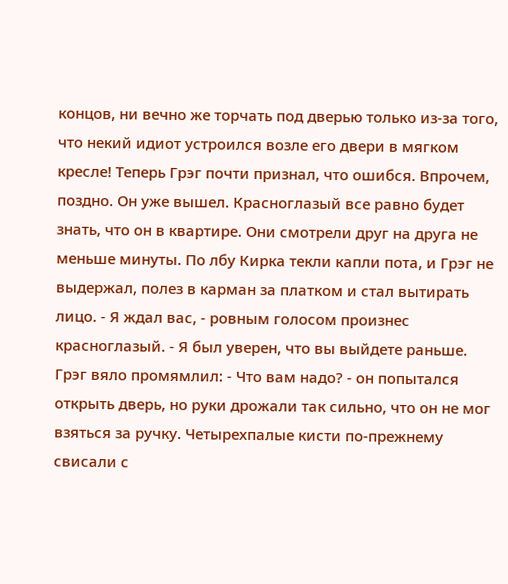концов, ни вечно же торчать под дверью только из-за того, что некий идиот устроился возле его двери в мягком кресле! Теперь Грэг почти признал, что ошибся. Впрочем, поздно. Он уже вышел. Красноглазый все равно будет знать, что он в квартире. Они смотрели друг на друга не меньше минуты. По лбу Кирка текли капли пота, и Грэг не выдержал, полез в карман за платком и стал вытирать лицо. - Я ждал вас, - ровным голосом произнес красноглазый. - Я был уверен, что вы выйдете раньше. Грэг вяло промямлил: - Что вам надо? - он попытался открыть дверь, но руки дрожали так сильно, что он не мог взяться за ручку. Четырехпалые кисти по-прежнему свисали с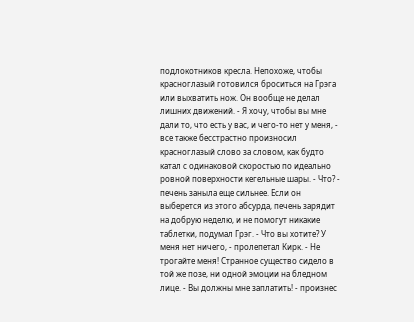подлокотников кресла. Непохоже, чтобы красноглазый готовился броситься на Грэга или выхватить нож. Он вообще не делал лишних движений. - Я хочу, чтобы вы мне дали то, что есть у вас, и чего-то нет у меня, - все также бесстрастно произносил красноглазый слово за словом, как будто катал с одинаковой скоростью по идеально ровной поверхности кегельные шары. - Что? - печень заныла еще сильнее. Если он выберется из этого абсурда, печень зарядит на добрую неделю, и не помогут никакие таблетки, подумал Грэг. - Что вы хотите? У меня нет ничего, - пролепетал Кирк. - Не трогайте меня! Странное существо сидело в той же позе, ни одной эмоции на бледном лице. - Вы должны мне заплатить! - произнес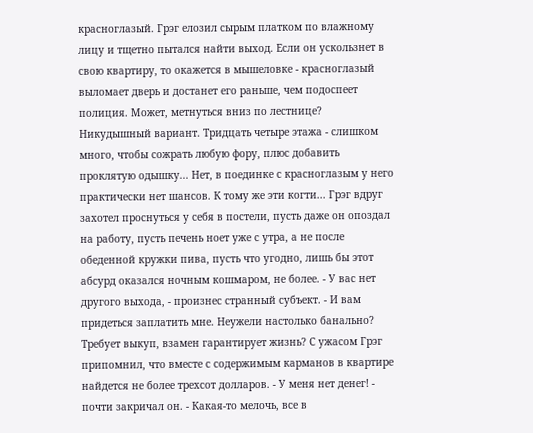красноглазый. Грэг елозил сырым платком по влажному лицу и тщетно пытался найти выход. Если он ускользнет в свою квартиру, то окажется в мышеловке - красноглазый выломает дверь и достанет его раньше, чем подоспеет полиция. Может, метнуться вниз по лестнице? Никудышный вариант. Тридцать четыре этажа - слишком много, чтобы сожрать любую фору, плюс добавить проклятую одышку... Нет, в поединке с красноглазым у него практически нет шансов. К тому же эти когти... Грэг вдруг захотел проснуться у себя в постели, пусть даже он опоздал на работу, пусть печень ноет уже с утра, а не после обеденной кружки пива, пусть что угодно, лишь бы этот абсурд оказался ночным кошмаром, не более. - У вас нет другого выхода, - произнес странный субъект. - И вам придеться заплатить мне. Неужели настолько банально? Требует выкуп, взамен гарантирует жизнь? С ужасом Грэг припомнил, что вместе с содержимым карманов в квартире найдется не более трехсот долларов. - У меня нет денег! - почти закричал он. - Какая-то мелочь, все в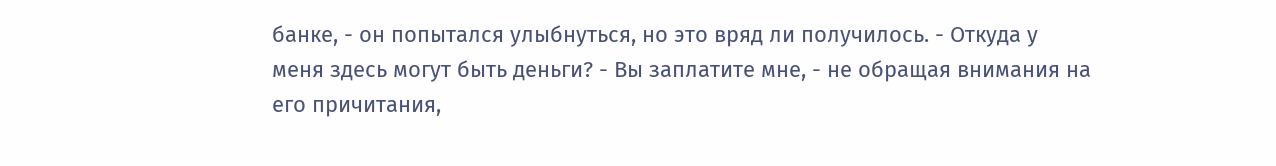банке, - он попытался улыбнуться, но это вряд ли получилось. - Откуда у меня здесь могут быть деньги? - Вы заплатите мне, - не обращая внимания на его причитания,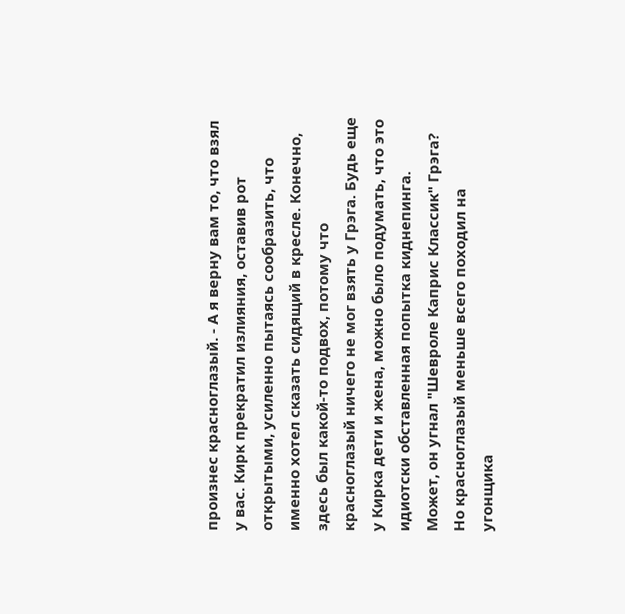произнес красноглазый. - А я верну вам то, что взял у вас. Кирк прекратил излияния, оставив рот открытыми, усиленно пытаясь сообразить, что именно хотел сказать сидящий в кресле. Конечно, здесь был какой-то подвох, потому что красноглазый ничего не мог взять у Грэга. Будь еще у Кирка дети и жена, можно было подумать, что это идиотски обставленная попытка киднепинга. Может, он угнал "Шевроле Каприс Классик" Грэга? Но красноглазый меньше всего походил на угонщика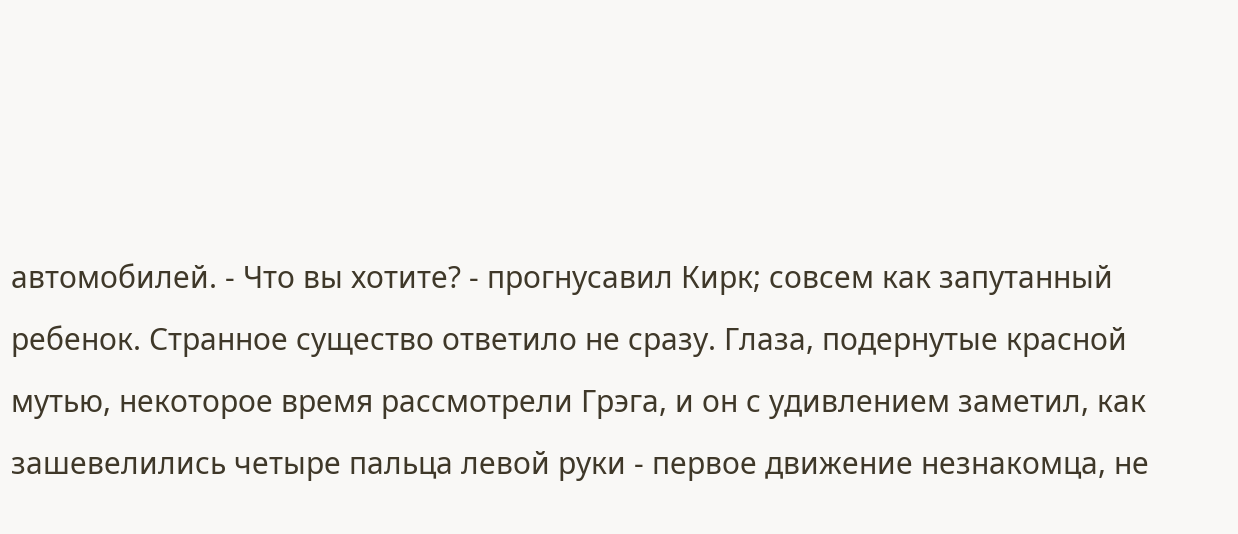автомобилей. - Что вы хотите? - прогнусавил Кирк; совсем как запутанный ребенок. Странное существо ответило не сразу. Глаза, подернутые красной мутью, некоторое время рассмотрели Грэга, и он с удивлением заметил, как зашевелились четыре пальца левой руки - первое движение незнакомца, не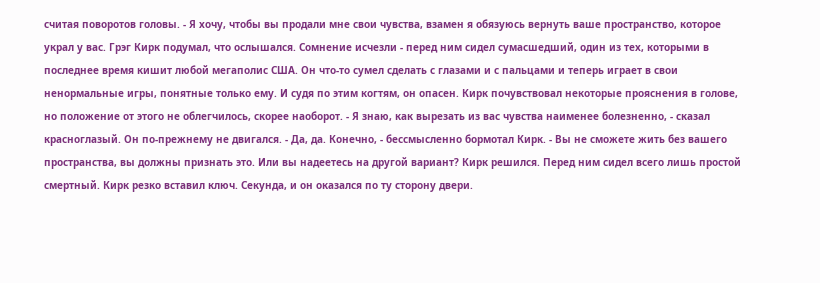считая поворотов головы. - Я хочу, чтобы вы продали мне свои чувства, взамен я обязуюсь вернуть ваше пространство, которое украл у вас. Грэг Кирк подумал, что ослышался. Сомнение исчезли - перед ним сидел сумасшедший, один из тех, которыми в последнее время кишит любой мегаполис США. Он что-то сумел сделать с глазами и с пальцами и теперь играет в свои ненормальные игры, понятные только ему. И судя по этим когтям, он опасен. Кирк почувствовал некоторые прояснения в голове, но положение от этого не облегчилось, скорее наоборот. - Я знаю, как вырезать из вас чувства наименее болезненно, - сказал красноглазый. Он по-прежнему не двигался. - Да, да. Конечно, - бессмысленно бормотал Кирк. - Вы не сможете жить без вашего пространства, вы должны признать это. Или вы надеетесь на другой вариант? Кирк решился. Перед ним сидел всего лишь простой смертный. Кирк резко вставил ключ. Секунда, и он оказался по ту сторону двери.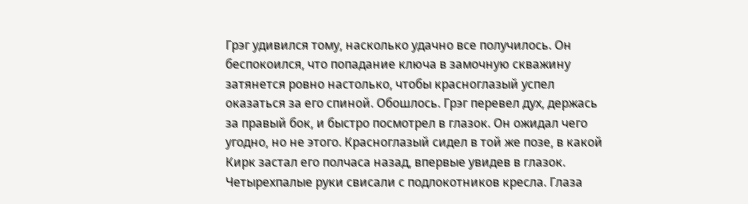Грэг удивился тому, насколько удачно все получилось. Он беспокоился, что попадание ключа в замочную скважину затянется ровно настолько, чтобы красноглазый успел оказаться за его спиной. Обошлось. Грэг перевел дух, держась за правый бок, и быстро посмотрел в глазок. Он ожидал чего угодно, но не этого. Красноглазый сидел в той же позе, в какой Кирк застал его полчаса назад, впервые увидев в глазок. Четырехпалые руки свисали с подлокотников кресла. Глаза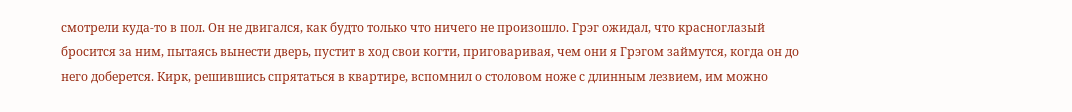смотрели куда-то в пол. Он не двигался, как будто только что ничего не произошло. Грэг ожидал, что красноглазый бросится за ним, пытаясь вынести дверь, пустит в ход свои когти, приговаривая, чем они я Грэгом займутся, когда он до него доберется. Кирк, решившись спрятаться в квартире, вспомнил о столовом ноже с длинным лезвием, им можно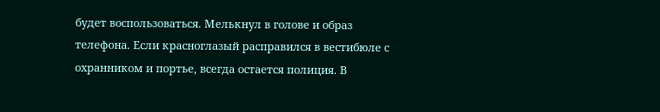будет воспользоваться. Мелькнул в голове и образ телефона. Если красноглазый расправился в вестибюле с охранником и портье, всегда остается полиция. В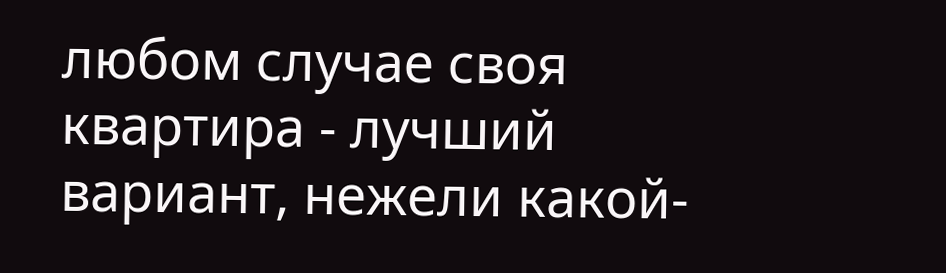любом случае своя квартира - лучший вариант, нежели какой-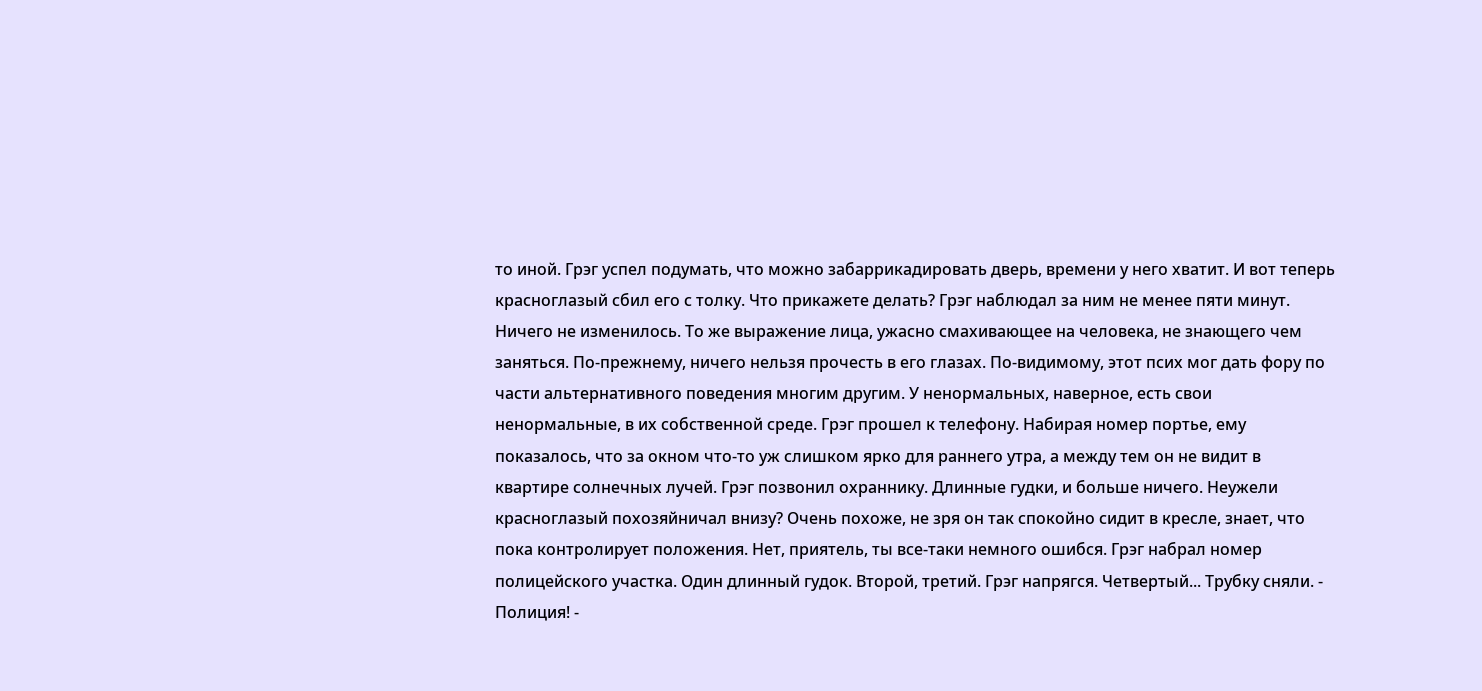то иной. Грэг успел подумать, что можно забаррикадировать дверь, времени у него хватит. И вот теперь красноглазый сбил его с толку. Что прикажете делать? Грэг наблюдал за ним не менее пяти минут. Ничего не изменилось. То же выражение лица, ужасно смахивающее на человека, не знающего чем заняться. По-прежнему, ничего нельзя прочесть в его глазах. По-видимому, этот псих мог дать фору по части альтернативного поведения многим другим. У ненормальных, наверное, есть свои ненормальные, в их собственной среде. Грэг прошел к телефону. Набирая номер портье, ему показалось, что за окном что-то уж слишком ярко для раннего утра, а между тем он не видит в квартире солнечных лучей. Грэг позвонил охраннику. Длинные гудки, и больше ничего. Неужели красноглазый похозяйничал внизу? Очень похоже, не зря он так спокойно сидит в кресле, знает, что пока контролирует положения. Нет, приятель, ты все-таки немного ошибся. Грэг набрал номер полицейского участка. Один длинный гудок. Второй, третий. Грэг напрягся. Четвертый... Трубку сняли. - Полиция! -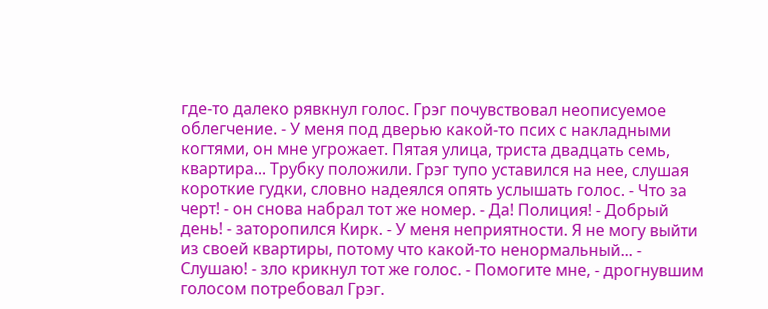где-то далеко рявкнул голос. Грэг почувствовал неописуемое облегчение. - У меня под дверью какой-то псих с накладными когтями, он мне угрожает. Пятая улица, триста двадцать семь, квартира... Трубку положили. Грэг тупо уставился на нее, слушая короткие гудки, словно надеялся опять услышать голос. - Что за черт! - он снова набрал тот же номер. - Да! Полиция! - Добрый день! - заторопился Кирк. - У меня неприятности. Я не могу выйти из своей квартиры, потому что какой-то ненормальный... - Слушаю! - зло крикнул тот же голос. - Помогите мне, - дрогнувшим голосом потребовал Грэг.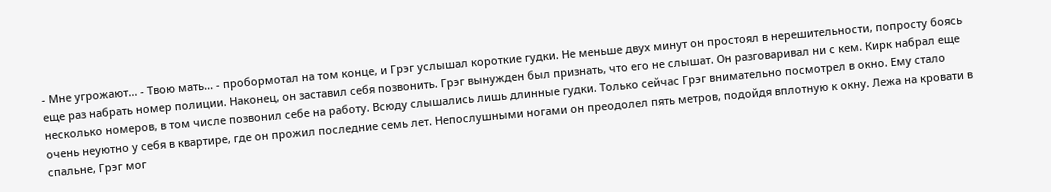- Мне угрожают... - Твою мать... - пробормотал на том конце, и Грэг услышал короткие гудки. Не меньше двух минут он простоял в нерешительности, попросту боясь еще раз набрать номер полиции. Наконец, он заставил себя позвонить. Грэг вынужден был признать, что его не слышат. Он разговаривал ни с кем. Кирк набрал еще несколько номеров, в том числе позвонил себе на работу. Всюду слышались лишь длинные гудки. Только сейчас Грэг внимательно посмотрел в окно. Ему стало очень неуютно у себя в квартире, где он прожил последние семь лет. Непослушными ногами он преодолел пять метров, подойдя вплотную к окну. Лежа на кровати в спальне, Грэг мог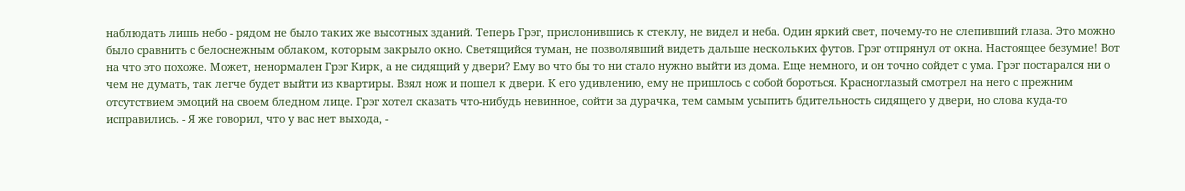наблюдать лишь небо - рядом не было таких же высотных зданий. Теперь Грэг, прислонившись к стеклу, не видел и неба. Один яркий свет, почему-то не слепивший глаза. Это можно было сравнить с белоснежным облаком, которым закрыло окно. Светящийся туман, не позволявший видеть дальше нескольких футов. Грэг отпрянул от окна. Настоящее безумие! Вот на что это похоже. Может, ненормален Грэг Кирк, а не сидящий у двери? Ему во что бы то ни стало нужно выйти из дома. Еще немного, и он точно сойдет с ума. Грэг постарался ни о чем не думать, так легче будет выйти из квартиры. Взял нож и пошел к двери. К его удивлению, ему не пришлось с собой бороться. Красноглазый смотрел на него с прежним отсутствием эмоций на своем бледном лице. Грэг хотел сказать что-нибудь невинное, сойти за дурачка, тем самым усыпить бдительность сидящего у двери, но слова куда-то исправились. - Я же говорил, что у вас нет выхода, -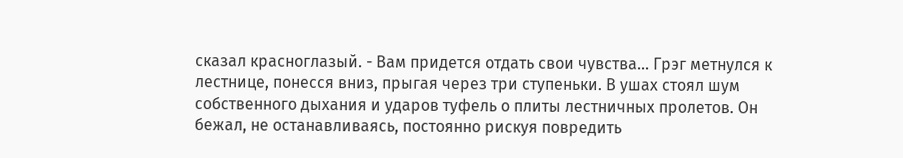сказал красноглазый. - Вам придется отдать свои чувства... Грэг метнулся к лестнице, понесся вниз, прыгая через три ступеньки. В ушах стоял шум собственного дыхания и ударов туфель о плиты лестничных пролетов. Он бежал, не останавливаясь, постоянно рискуя повредить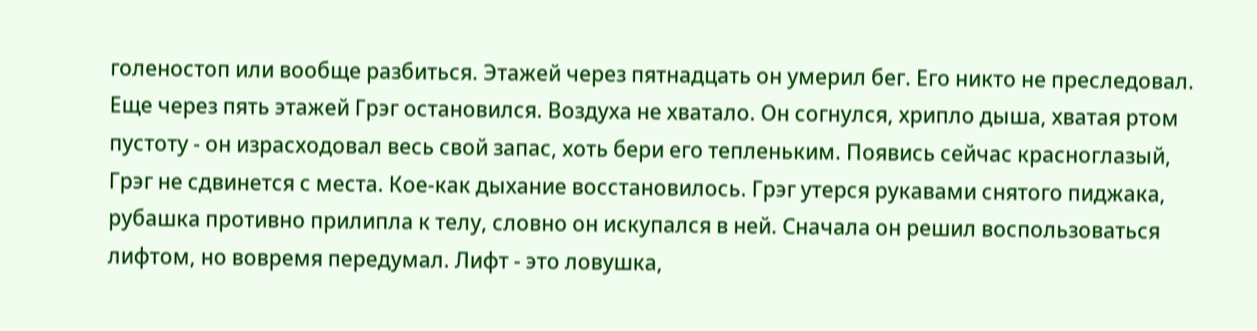голеностоп или вообще разбиться. Этажей через пятнадцать он умерил бег. Его никто не преследовал. Еще через пять этажей Грэг остановился. Воздуха не хватало. Он согнулся, хрипло дыша, хватая ртом пустоту - он израсходовал весь свой запас, хоть бери его тепленьким. Появись сейчас красноглазый, Грэг не сдвинется с места. Кое-как дыхание восстановилось. Грэг утерся рукавами снятого пиджака, рубашка противно прилипла к телу, словно он искупался в ней. Сначала он решил воспользоваться лифтом, но вовремя передумал. Лифт - это ловушка,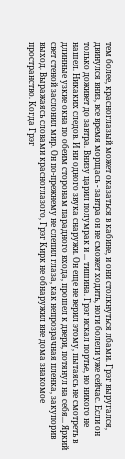тем более, красноглазый может оказаться в кабине, и они столкнуться лбами. Грэг выругался, двинулся вниз, все время морщась - завтра он не сможет ходить, ноги болели уже сейчас. Если он только доживет до завтра. Внизу царил полумрак и ... тишина. Грэг искал портье, но никого не нашел. Никаких следов. И ни одного звука снаружи. Он еще не верил этому, пытаясь не смотреть в длинные узкие окна по обеим сторонам парадного входа, прошел к двери, потянул на себя... Яркий свет стеной заслонил мир. Он по-прежнему не слепил глаза, как непрозрачная пленка, закупорив выход. Выражаясь словами красноглазого, Грэг Кирк не обнаружил вне дома знакомое пространство. Когда Грэг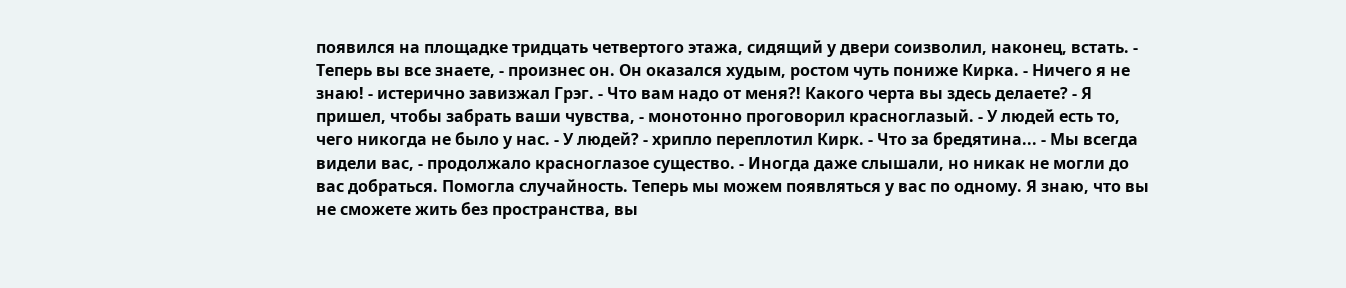появился на площадке тридцать четвертого этажа, сидящий у двери соизволил, наконец, встать. - Теперь вы все знаете, - произнес он. Он оказался худым, ростом чуть пониже Кирка. - Ничего я не знаю! - истерично завизжал Грэг. - Что вам надо от меня?! Какого черта вы здесь делаете? - Я пришел, чтобы забрать ваши чувства, - монотонно проговорил красноглазый. - У людей есть то, чего никогда не было у нас. - У людей? - хрипло переплотил Кирк. - Что за бредятина... - Мы всегда видели вас, - продолжало красноглазое существо. - Иногда даже слышали, но никак не могли до вас добраться. Помогла случайность. Теперь мы можем появляться у вас по одному. Я знаю, что вы не сможете жить без пространства, вы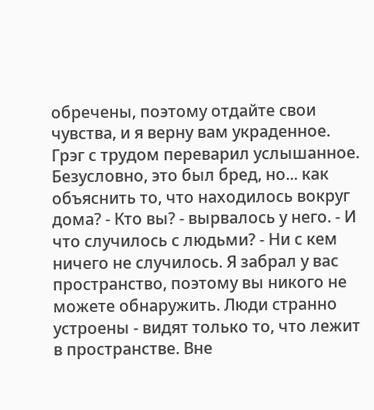обречены, поэтому отдайте свои чувства, и я верну вам украденное. Грэг с трудом переварил услышанное. Безусловно, это был бред, но... как объяснить то, что находилось вокруг дома? - Кто вы? - вырвалось у него. - И что случилось с людьми? - Ни с кем ничего не случилось. Я забрал у вас пространство, поэтому вы никого не можете обнаружить. Люди странно устроены - видят только то, что лежит в пространстве. Вне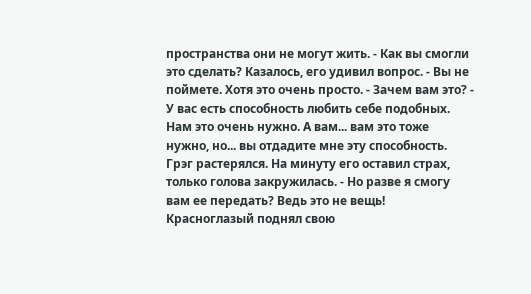пространства они не могут жить. - Как вы смогли это сделать? Казалось, его удивил вопрос. - Вы не поймете. Хотя это очень просто. - Зачем вам это? - У вас есть способность любить себе подобных. Нам это очень нужно. А вам... вам это тоже нужно, но... вы отдадите мне эту способность. Грэг растерялся. На минуту его оставил страх, только голова закружилась. - Но разве я смогу вам ее передать? Ведь это не вещь! Красноглазый поднял свою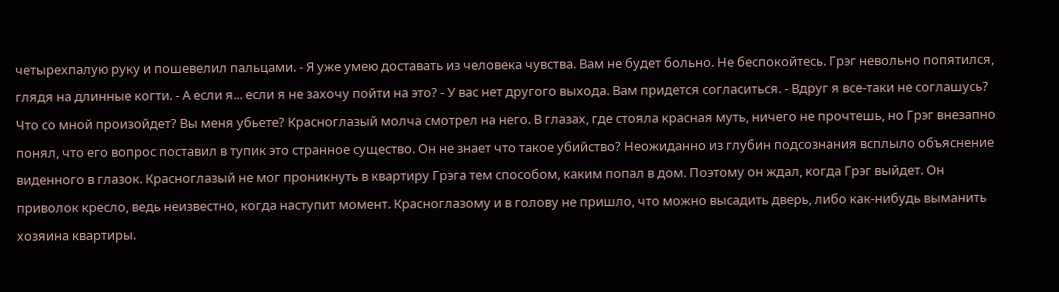четырехпалую руку и пошевелил пальцами. - Я уже умею доставать из человека чувства. Вам не будет больно. Не беспокойтесь. Грэг невольно попятился, глядя на длинные когти. - А если я... если я не захочу пойти на это? - У вас нет другого выхода. Вам придется согласиться. - Вдруг я все-таки не соглашусь? Что со мной произойдет? Вы меня убьете? Красноглазый молча смотрел на него. В глазах, где стояла красная муть, ничего не прочтешь, но Грэг внезапно понял, что его вопрос поставил в тупик это странное существо. Он не знает что такое убийство? Неожиданно из глубин подсознания всплыло объяснение виденного в глазок. Красноглазый не мог проникнуть в квартиру Грэга тем способом, каким попал в дом. Поэтому он ждал, когда Грэг выйдет. Он приволок кресло, ведь неизвестно, когда наступит момент. Красноглазому и в голову не пришло, что можно высадить дверь, либо как-нибудь выманить хозяина квартиры.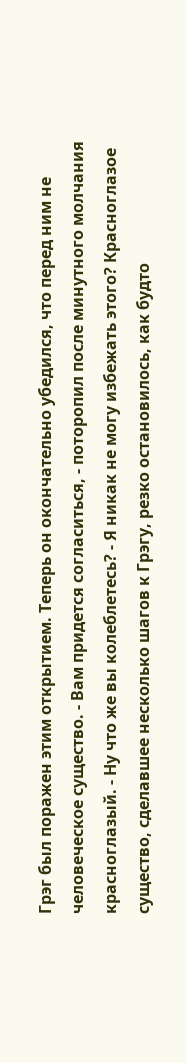Грэг был поражен этим открытием. Теперь он окончательно убедился, что перед ним не человеческое существо. - Вам придется согласиться, - поторопил после минутного молчания красноглазый. - Ну что же вы колеблетесь? - Я никак не могу избежать этого? Красноглазое существо, сделавшее несколько шагов к Грэгу, резко остановилось, как будто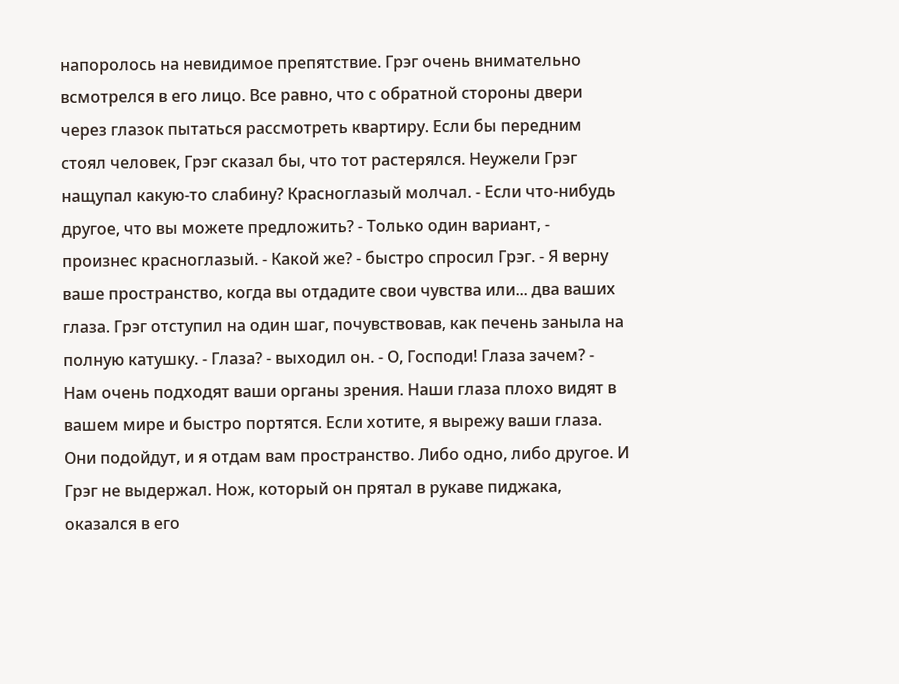напоролось на невидимое препятствие. Грэг очень внимательно всмотрелся в его лицо. Все равно, что с обратной стороны двери через глазок пытаться рассмотреть квартиру. Если бы передним стоял человек, Грэг сказал бы, что тот растерялся. Неужели Грэг нащупал какую-то слабину? Красноглазый молчал. - Если что-нибудь другое, что вы можете предложить? - Только один вариант, - произнес красноглазый. - Какой же? - быстро спросил Грэг. - Я верну ваше пространство, когда вы отдадите свои чувства или... два ваших глаза. Грэг отступил на один шаг, почувствовав, как печень заныла на полную катушку. - Глаза? - выходил он. - О, Господи! Глаза зачем? - Нам очень подходят ваши органы зрения. Наши глаза плохо видят в вашем мире и быстро портятся. Если хотите, я вырежу ваши глаза. Они подойдут, и я отдам вам пространство. Либо одно, либо другое. И Грэг не выдержал. Нож, который он прятал в рукаве пиджака, оказался в его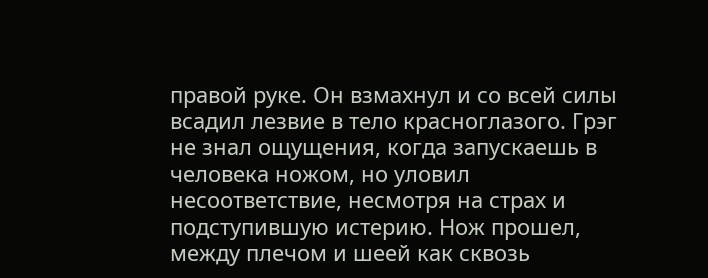правой руке. Он взмахнул и со всей силы всадил лезвие в тело красноглазого. Грэг не знал ощущения, когда запускаешь в человека ножом, но уловил несоответствие, несмотря на страх и подступившую истерию. Нож прошел, между плечом и шеей как сквозь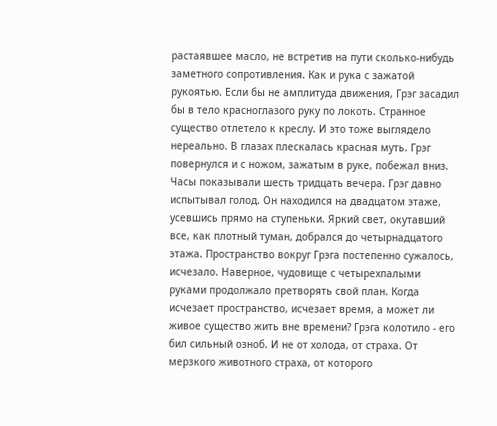растаявшее масло, не встретив на пути сколько-нибудь заметного сопротивления. Как и рука с зажатой рукоятью. Если бы не амплитуда движения, Грэг засадил бы в тело красноглазого руку по локоть. Странное существо отлетело к креслу. И это тоже выглядело нереально. В глазах плескалась красная муть. Грэг повернулся и с ножом, зажатым в руке, побежал вниз. Часы показывали шесть тридцать вечера. Грэг давно испытывал голод. Он находился на двадцатом этаже, усевшись прямо на ступеньки. Яркий свет, окутавший все, как плотный туман, добрался до четырнадцатого этажа. Пространство вокруг Грэга постепенно сужалось, исчезало. Наверное, чудовище с четырехпалыми руками продолжало претворять свой план. Когда исчезает пространство, исчезает время, а может ли живое существо жить вне времени? Грэга колотило - его бил сильный озноб. И не от холода, от страха. От мерзкого животного страха, от которого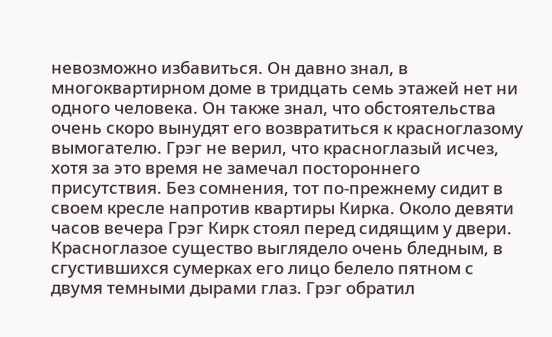невозможно избавиться. Он давно знал, в многоквартирном доме в тридцать семь этажей нет ни одного человека. Он также знал, что обстоятельства очень скоро вынудят его возвратиться к красноглазому вымогателю. Грэг не верил, что красноглазый исчез, хотя за это время не замечал постороннего присутствия. Без сомнения, тот по-прежнему сидит в своем кресле напротив квартиры Кирка. Около девяти часов вечера Грэг Кирк стоял перед сидящим у двери. Красноглазое существо выглядело очень бледным, в сгустившихся сумерках его лицо белело пятном с двумя темными дырами глаз. Грэг обратил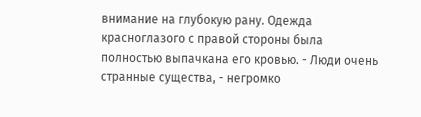внимание на глубокую рану. Одежда красноглазого с правой стороны была полностью выпачкана его кровью. - Люди очень странные существа, - негромко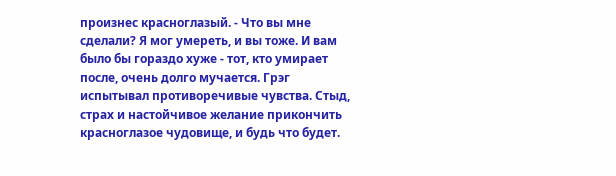произнес красноглазый. - Что вы мне сделали? Я мог умереть, и вы тоже. И вам было бы гораздо хуже - тот, кто умирает после, очень долго мучается. Грэг испытывал противоречивые чувства. Стыд, страх и настойчивое желание прикончить красноглазое чудовище, и будь что будет.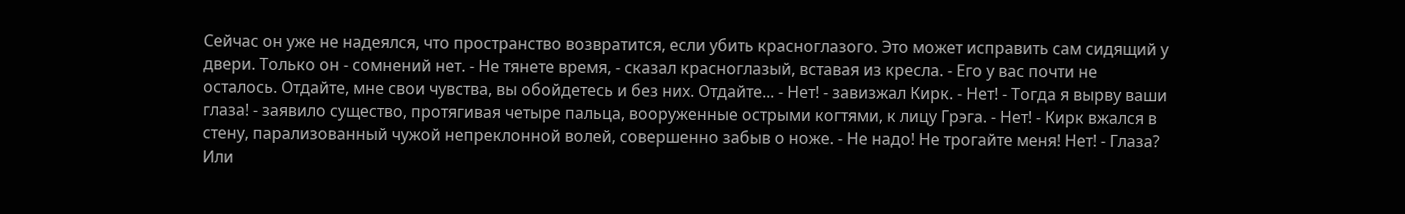Сейчас он уже не надеялся, что пространство возвратится, если убить красноглазого. Это может исправить сам сидящий у двери. Только он - сомнений нет. - Не тянете время, - сказал красноглазый, вставая из кресла. - Его у вас почти не осталось. Отдайте, мне свои чувства, вы обойдетесь и без них. Отдайте... - Нет! - завизжал Кирк. - Нет! - Тогда я вырву ваши глаза! - заявило существо, протягивая четыре пальца, вооруженные острыми когтями, к лицу Грэга. - Нет! - Кирк вжался в стену, парализованный чужой непреклонной волей, совершенно забыв о ноже. - Не надо! Не трогайте меня! Нет! - Глаза? Или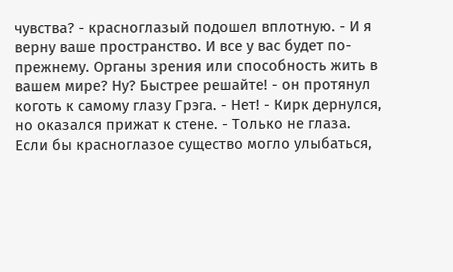чувства? - красноглазый подошел вплотную. - И я верну ваше пространство. И все у вас будет по-прежнему. Органы зрения или способность жить в вашем мире? Ну? Быстрее решайте! - он протянул коготь к самому глазу Грэга. - Нет! - Кирк дернулся, но оказался прижат к стене. - Только не глаза. Если бы красноглазое существо могло улыбаться,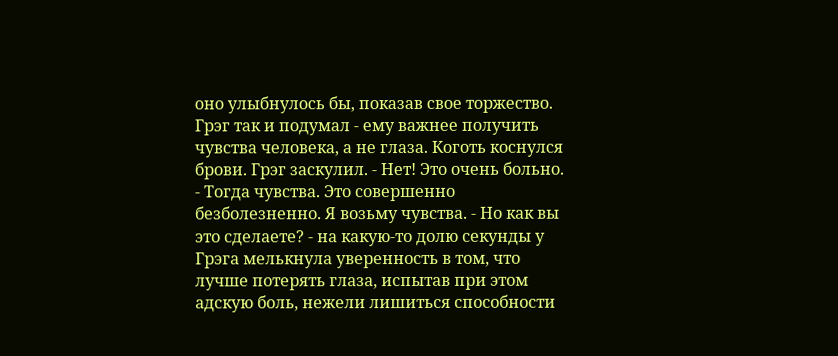оно улыбнулось бы, показав свое торжество. Грэг так и подумал - ему важнее получить чувства человека, а не глаза. Коготь коснулся брови. Грэг заскулил. - Нет! Это очень больно. - Тогда чувства. Это совершенно безболезненно. Я возьму чувства. - Но как вы это сделаете? - на какую-то долю секунды у Грэга мелькнула уверенность в том, что лучше потерять глаза, испытав при этом адскую боль, нежели лишиться способности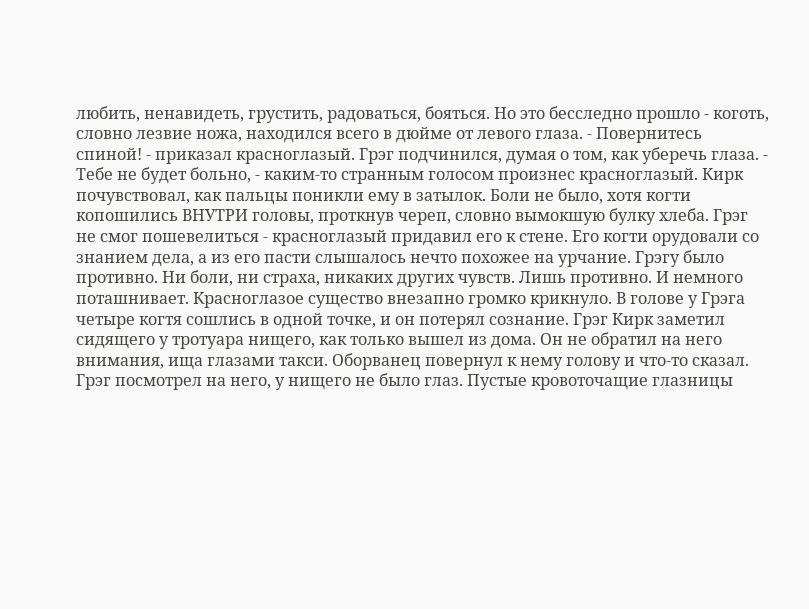любить, ненавидеть, грустить, радоваться, бояться. Но это бесследно прошло - коготь, словно лезвие ножа, находился всего в дюйме от левого глаза. - Повернитесь спиной! - приказал красноглазый. Грэг подчинился, думая о том, как уберечь глаза. - Тебе не будет больно, - каким-то странным голосом произнес красноглазый. Кирк почувствовал, как пальцы поникли ему в затылок. Боли не было, хотя когти копошились ВНУТРИ головы, проткнув череп, словно вымокшую булку хлеба. Грэг не смог пошевелиться - красноглазый придавил его к стене. Его когти орудовали со знанием дела, а из его пасти слышалось нечто похожее на урчание. Грэгу было противно. Ни боли, ни страха, никаких других чувств. Лишь противно. И немного поташнивает. Красноглазое существо внезапно громко крикнуло. В голове у Грэга четыре когтя сошлись в одной точке, и он потерял сознание. Грэг Кирк заметил сидящего у тротуара нищего, как только вышел из дома. Он не обратил на него внимания, ища глазами такси. Оборванец повернул к нему голову и что-то сказал. Грэг посмотрел на него, у нищего не было глаз. Пустые кровоточащие глазницы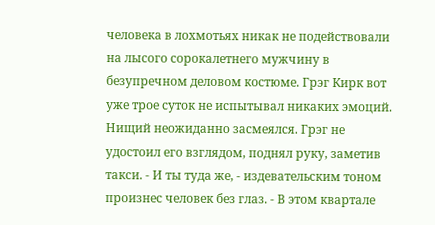человека в лохмотьях никак не подействовали на лысого сорокалетнего мужчину в безупречном деловом костюме. Грэг Кирк вот уже трое суток не испытывал никаких эмоций. Нищий неожиданно засмеялся. Грэг не удостоил его взглядом, поднял руку, заметив такси. - И ты туда же, - издевательским тоном произнес человек без глаз. - В этом квартале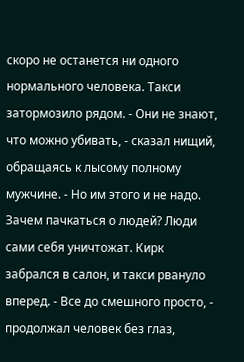скоро не останется ни одного нормального человека. Такси затормозило рядом. - Они не знают, что можно убивать, - сказал нищий, обращаясь к лысому полному мужчине. - Но им этого и не надо. Зачем пачкаться о людей? Люди сами себя уничтожат. Кирк забрался в салон, и такси рвануло вперед. - Все до смешного просто, - продолжал человек без глаз,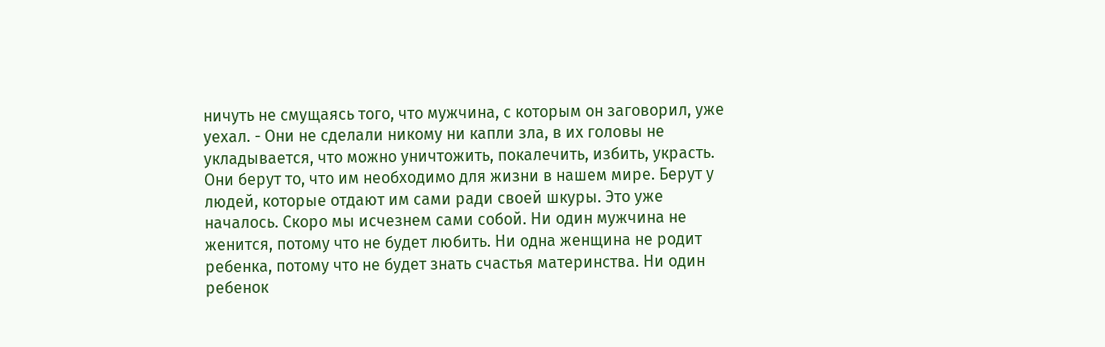ничуть не смущаясь того, что мужчина, с которым он заговорил, уже уехал. - Они не сделали никому ни капли зла, в их головы не укладывается, что можно уничтожить, покалечить, избить, украсть. Они берут то, что им необходимо для жизни в нашем мире. Берут у людей, которые отдают им сами ради своей шкуры. Это уже началось. Скоро мы исчезнем сами собой. Ни один мужчина не женится, потому что не будет любить. Ни одна женщина не родит ребенка, потому что не будет знать счастья материнства. Ни один ребенок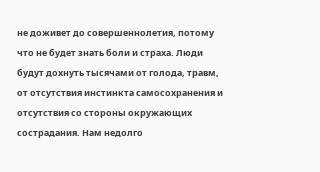не доживет до совершеннолетия, потому что не будет знать боли и страха. Люди будут дохнуть тысячами от голода, травм, от отсутствия инстинкта самосохранения и отсутствия со стороны окружающих сострадания. Нам недолго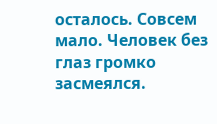осталось. Совсем мало. Человек без глаз громко засмеялся.